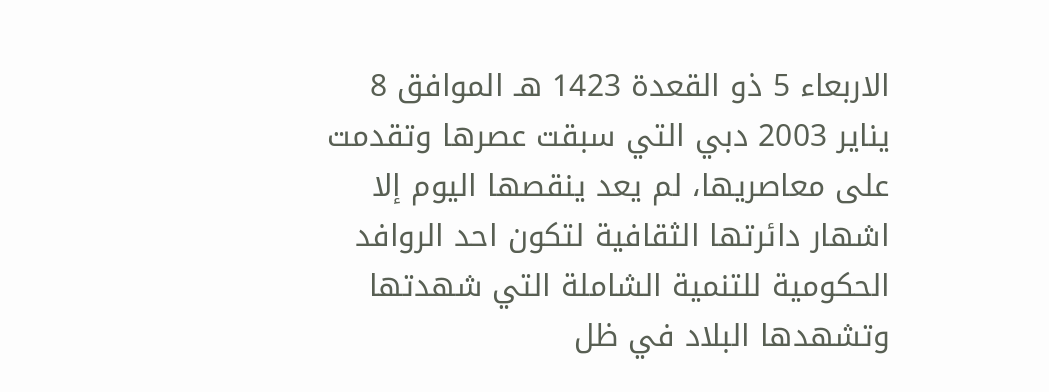الاربعاء 5 ذو القعدة 1423 هـ الموافق 8 يناير 2003 دبي التي سبقت عصرها وتقدمت على معاصريها، لم يعد ينقصها اليوم إلا اشهار دائرتها الثقافية لتكون احد الروافد الحكومية للتنمية الشاملة التي شهدتها وتشهدها البلاد في ظل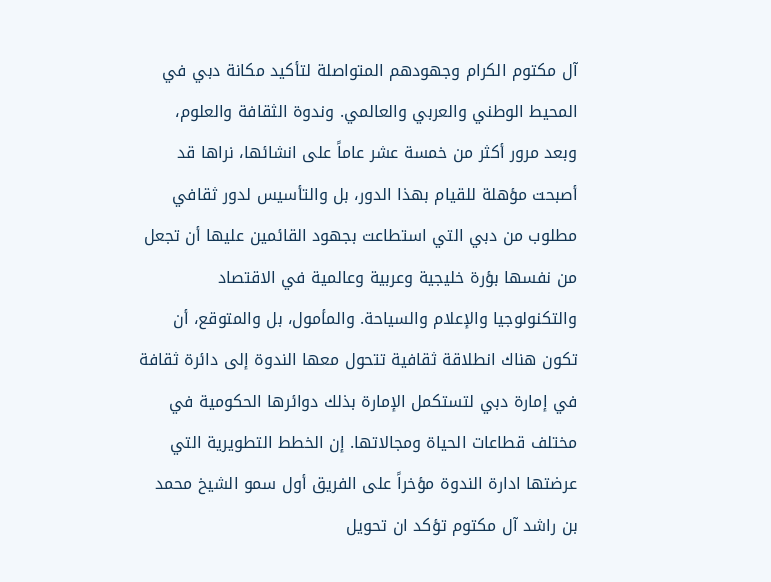آل مكتوم الكرام وجهودهم المتواصلة لتأكيد مكانة دبي في المحيط الوطني والعربي والعالمي. وندوة الثقافة والعلوم، وبعد مرور أكثر من خمسة عشر عاماً على انشائها، نراها قد أصبحت مؤهلة للقيام بهذا الدور، بل والتأسيس لدور ثقافي مطلوب من دبي التي استطاعت بجهود القائمين عليها أن تجعل من نفسها بؤرة خليجية وعربية وعالمية في الاقتصاد والتكنولوجيا والإعلام والسياحة. والمأمول، بل والمتوقع، أن تكون هناك انطلاقة ثقافية تتحول معها الندوة إلى دائرة ثقافة في إمارة دبي لتستكمل الإمارة بذلك دوائرها الحكومية في مختلف قطاعات الحياة ومجالاتها. إن الخطط التطويرية التي عرضتها ادارة الندوة مؤخراً على الفريق أول سمو الشيخ محمد بن راشد آل مكتوم تؤكد ان تحويل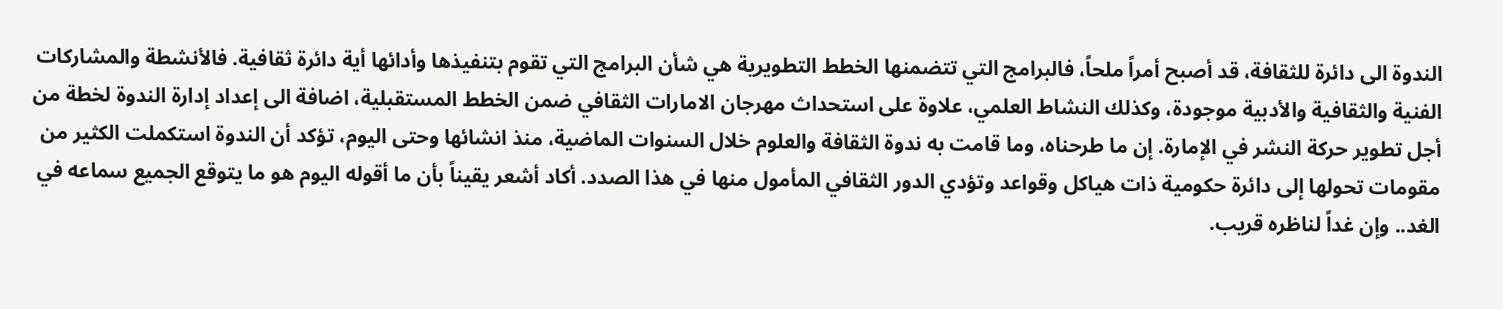الندوة الى دائرة للثقافة، قد أصبح أمراً ملحاً، فالبرامج التي تتضمنها الخطط التطويرية هي شأن البرامج التي تقوم بتنفيذها وأدائها أية دائرة ثقافية. فالأنشطة والمشاركات الفنية والثقافية والأدبية موجودة، وكذلك النشاط العلمي، علاوة على استحداث مهرجان الامارات الثقافي ضمن الخطط المستقبلية، اضافة الى إعداد إدارة الندوة لخطة من أجل تطوير حركة النشر في الإمارة. إن ما طرحناه، وما قامت به ندوة الثقافة والعلوم خلال السنوات الماضية، منذ انشائها وحتى اليوم، تؤكد أن الندوة استكملت الكثير من مقومات تحولها إلى دائرة حكومية ذات هياكل وقواعد وتؤدي الدور الثقافي المأمول منها في هذا الصدد. أكاد أشعر يقيناً بأن ما أقوله اليوم هو ما يتوقع الجميع سماعه في الغد.. وإن غداً لناظره قريب.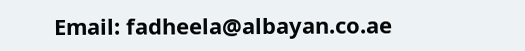Email: fadheela@albayan.co.ae